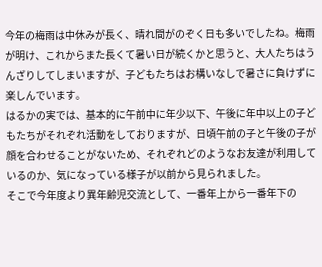今年の梅雨は中休みが長く、晴れ間がのぞく日も多いでしたね。梅雨が明け、これからまた長くて暑い日が続くかと思うと、大人たちはうんざりしてしまいますが、子どもたちはお構いなしで暑さに負けずに楽しんでいます。
はるかの実では、基本的に午前中に年少以下、午後に年中以上の子どもたちがそれぞれ活動をしておりますが、日頃午前の子と午後の子が顔を合わせることがないため、それぞれどのようなお友達が利用しているのか、気になっている様子が以前から見られました。
そこで今年度より異年齢児交流として、一番年上から一番年下の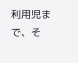利用児まで、そ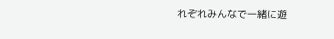れぞれみんなで一緒に遊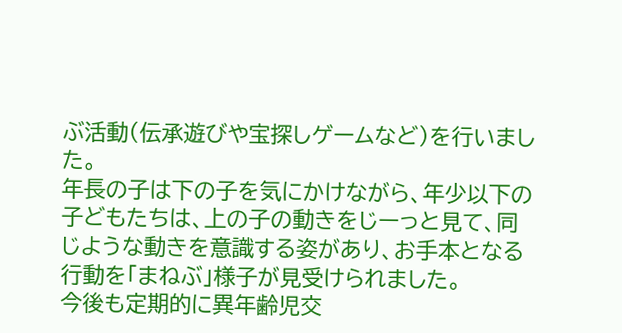ぶ活動(伝承遊びや宝探しゲームなど)を行いました。
年長の子は下の子を気にかけながら、年少以下の子どもたちは、上の子の動きをじーっと見て、同じような動きを意識する姿があり、お手本となる行動を「まねぶ」様子が見受けられました。
今後も定期的に異年齢児交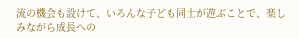流の機会も設けて、いろんな子ども同士が遊ぶことで、楽しみながら成長への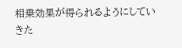相乗効果が得られるようにしていきた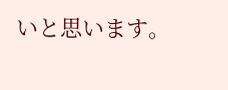いと思います。